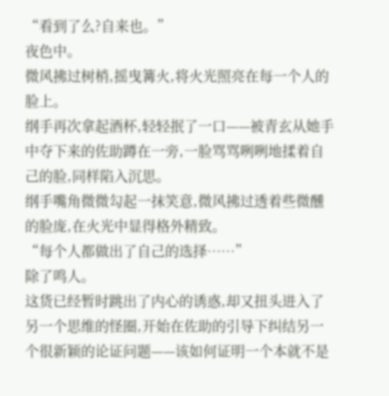“看到了么?自来也。”
夜色中。
微风拂过树梢,摇曳篝火,将火光照亮在每一个人的脸上。
纲手再次拿起酒杯,轻轻抿了一口——被青玄从她手中夺下来的佐助蹲在一旁,一脸骂骂咧咧地揉着自己的脸,同样陷入沉思。
纲手嘴角微微勾起一抹笑意,微风拂过透着些微醺的脸庞,在火光中显得格外精致。
“每个人都做出了自己的选择……”
除了鸣人。
这货已经暂时跳出了内心的诱惑,却又扭头进入了另一个思维的怪圈,开始在佐助的引导下纠结另一个很新颖的论证问题——该如何证明一个本就不是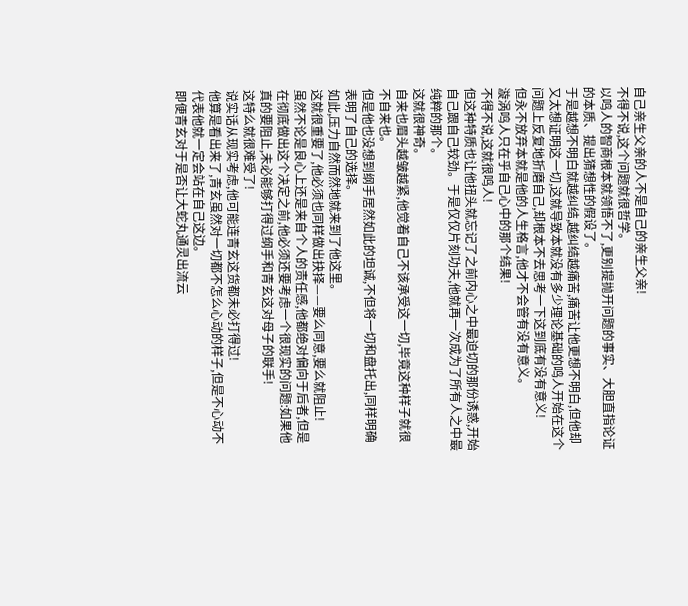自己亲生父亲的人不是自己的亲生父亲!
不得不说,这个问题就很哲学。
以鸣人的智商根本就领悟不了,更别提抛开问题的事实、大胆直指论证的本质、提出猜想性的假设了。
于是越想不明白就越纠结,越纠结越痛苦,痛苦让他更想不明白,但他却又太想证明这一切,这就导致本就没有多少理论基础的鸣人开始在这个问题上反复地折磨自己,却根本不去思考一下这到底有没有意义!
但永不放弃本就是他的人生格言,他才不会管有没有意义。
漩涡鸣人只在乎自己心中的那个结果!
不得不说,这就很鸣人!
但这种特质也让他扭头就忘记了之前内心之中最迫切的那份诱惑,开始自己跟自己较劲。于是仅仅片刻功夫,他就再一次成为了所有人之中最纯粹的那个。
这就很神奇。
自来也眉头越皱越紧,他觉着自己不该承受这一切,毕竟这种样子就很不自来也。
但是他也没想到纲手居然如此的坦诚,不但将一切和盘托出,同样明确表明了自己的选择。
如此,压力自然而然地就来到了他这里。
这就很重要了,他必须也同样做出抉择——要么同意,要么就阻止!
虽然不论是良心上还是来自个人的责任感,他都绝对偏向于后者,但是在彻底做出这个决定之前,他必须还要考虑一个很现实的问题:如果他真的要阻止,未必能够打得过纲手和青玄这对母子的联手!
这特么就很难受了!
说实话从现实考虑,他可能连青玄这货都未必打得过!
他算是看出来了,青玄虽然对一切都不怎么心动的样子,但是不心动不代表他就一定会站在自己这边。
即便青玄对于是否让大蛇丸通灵出流云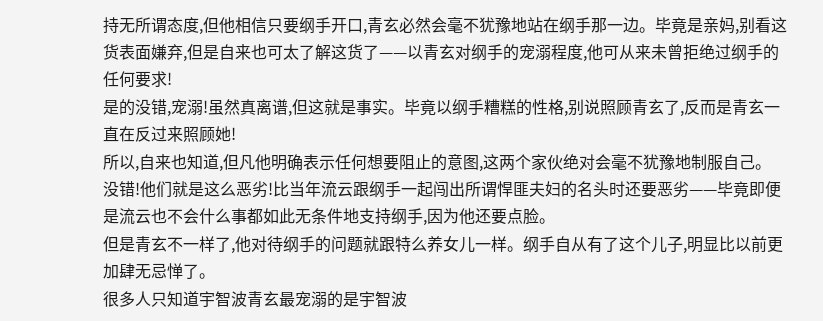持无所谓态度,但他相信只要纲手开口,青玄必然会毫不犹豫地站在纲手那一边。毕竟是亲妈,别看这货表面嫌弃,但是自来也可太了解这货了——以青玄对纲手的宠溺程度,他可从来未曾拒绝过纲手的任何要求!
是的没错,宠溺!虽然真离谱,但这就是事实。毕竟以纲手糟糕的性格,别说照顾青玄了,反而是青玄一直在反过来照顾她!
所以,自来也知道,但凡他明确表示任何想要阻止的意图,这两个家伙绝对会毫不犹豫地制服自己。
没错!他们就是这么恶劣!比当年流云跟纲手一起闯出所谓悍匪夫妇的名头时还要恶劣——毕竟即便是流云也不会什么事都如此无条件地支持纲手,因为他还要点脸。
但是青玄不一样了,他对待纲手的问题就跟特么养女儿一样。纲手自从有了这个儿子,明显比以前更加肆无忌惮了。
很多人只知道宇智波青玄最宠溺的是宇智波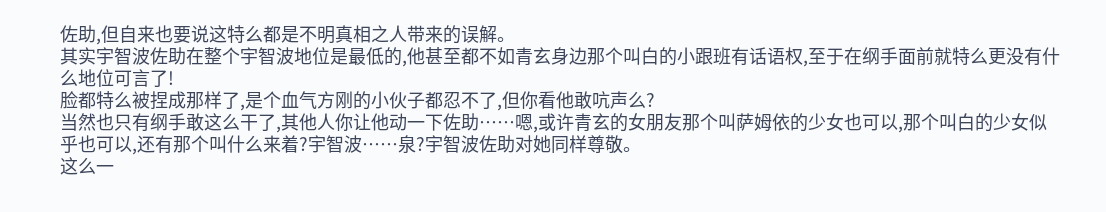佐助,但自来也要说这特么都是不明真相之人带来的误解。
其实宇智波佐助在整个宇智波地位是最低的,他甚至都不如青玄身边那个叫白的小跟班有话语权,至于在纲手面前就特么更没有什么地位可言了!
脸都特么被捏成那样了,是个血气方刚的小伙子都忍不了,但你看他敢吭声么?
当然也只有纲手敢这么干了,其他人你让他动一下佐助……嗯,或许青玄的女朋友那个叫萨姆依的少女也可以,那个叫白的少女似乎也可以,还有那个叫什么来着?宇智波……泉?宇智波佐助对她同样尊敬。
这么一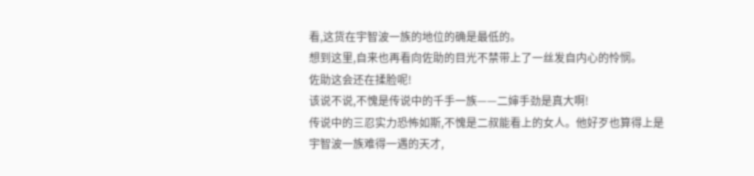看,这货在宇智波一族的地位的确是最低的。
想到这里,自来也再看向佐助的目光不禁带上了一丝发自内心的怜悯。
佐助这会还在揉脸呢!
该说不说,不愧是传说中的千手一族——二婶手劲是真大啊!
传说中的三忍实力恐怖如斯,不愧是二叔能看上的女人。他好歹也算得上是宇智波一族难得一遇的天才,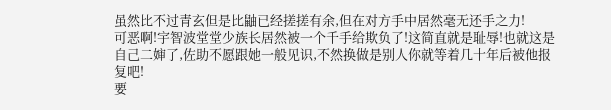虽然比不过青玄但是比鼬已经搓搓有余,但在对方手中居然毫无还手之力!
可恶啊!宇智波堂堂少族长居然被一个千手给欺负了!这简直就是耻辱!也就这是自己二婶了,佐助不愿跟她一般见识,不然换做是别人你就等着几十年后被他报复吧!
要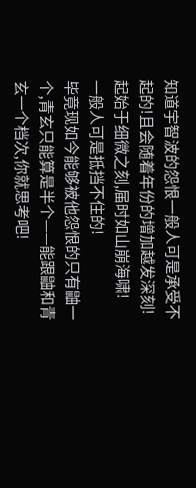知道宇智波的怨恨一般人可是承受不起的!且会随着年份的增加越发深刻!起始于细微之刻,届时如山崩海啸!
一般人可是抵挡不住的!
毕竟现如今能够被他怨恨的只有鼬一个,青玄只能算是半个——能跟鼬和青玄一个档次,你就思考吧!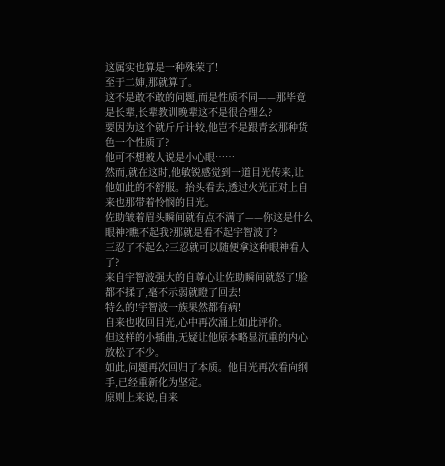这属实也算是一种殊荣了!
至于二婶,那就算了。
这不是敢不敢的问题,而是性质不同——那毕竟是长辈,长辈教训晚辈这不是很合理么?
要因为这个就斤斤计较,他岂不是跟青玄那种货色一个性质了?
他可不想被人说是小心眼……
然而,就在这时,他敏锐感觉到一道目光传来,让他如此的不舒服。抬头看去,透过火光正对上自来也那带着怜悯的目光。
佐助皱着眉头瞬间就有点不满了——你这是什么眼神?瞧不起我?那就是看不起宇智波了?
三忍了不起么?三忍就可以随便拿这种眼神看人了?
来自宇智波强大的自尊心让佐助瞬间就怒了!脸都不揉了,毫不示弱就瞪了回去!
特么的!宇智波一族果然都有病!
自来也收回目光,心中再次涌上如此评价。
但这样的小插曲,无疑让他原本略显沉重的内心放松了不少。
如此,问题再次回归了本质。他目光再次看向纲手,已经重新化为坚定。
原则上来说,自来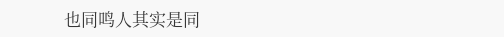也同鸣人其实是同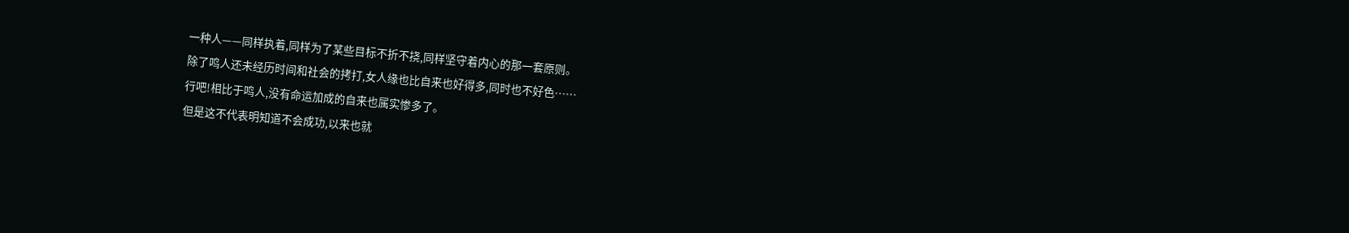一种人——同样执着,同样为了某些目标不折不挠,同样坚守着内心的那一套原则。
除了鸣人还未经历时间和社会的拷打,女人缘也比自来也好得多,同时也不好色……
行吧!相比于鸣人,没有命运加成的自来也属实惨多了。
但是这不代表明知道不会成功,以来也就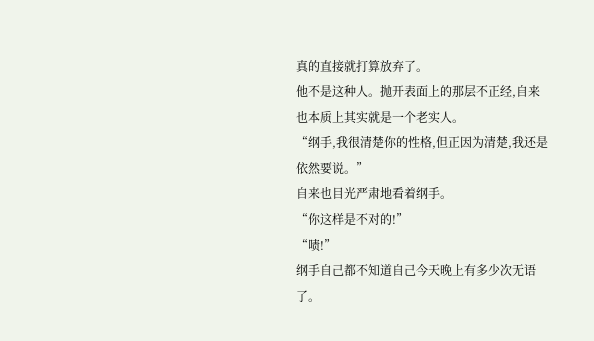真的直接就打算放弃了。
他不是这种人。抛开表面上的那层不正经,自来也本质上其实就是一个老实人。
“纲手,我很清楚你的性格,但正因为清楚,我还是依然要说。”
自来也目光严肃地看着纲手。
“你这样是不对的!”
“啧!”
纲手自己都不知道自己今天晚上有多少次无语了。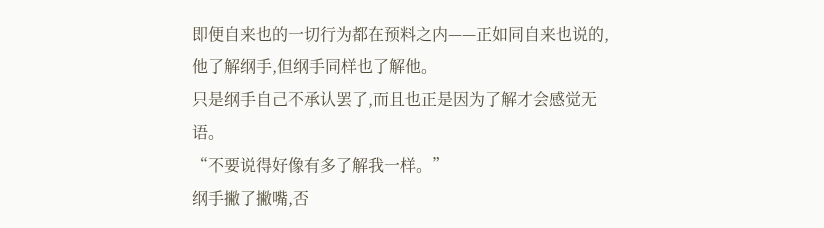即便自来也的一切行为都在预料之内——正如同自来也说的,他了解纲手,但纲手同样也了解他。
只是纲手自己不承认罢了,而且也正是因为了解才会感觉无语。
“不要说得好像有多了解我一样。”
纲手撇了撇嘴,否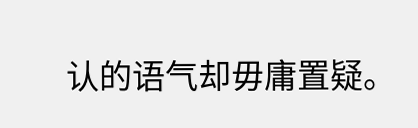认的语气却毋庸置疑。